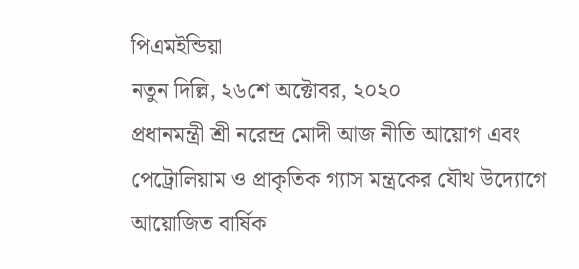পিএমইন্ডিয়া
নতুন দিল্লি, ২৬শে অক্টোবর, ২০২০
প্রধানমন্ত্রী শ্রী নরেন্দ্র মোদী আজ নীতি আয়োগ এবং পেট্রোলিয়াম ও প্রাকৃতিক গ্যাস মন্ত্রকের যৌথ উদ্যোগে আয়োজিত বার্ষিক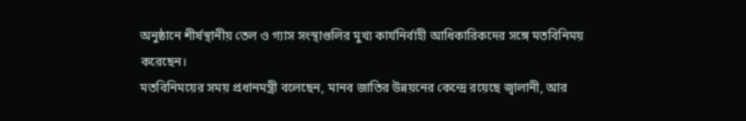অনুষ্ঠানে শীর্ষস্থানীয় তেল ও গ্যাস সংস্থাগুলির মুখ্য কার্যনির্বাহী আধিকারিকদের সঙ্গে মতবিনিময় করেছেন।
মতবিনিময়ের সময় প্রধানমন্ত্রী বলেছেন, মানব জাতির উন্নয়নের কেন্দ্রে রয়েছে জ্বালানী, আর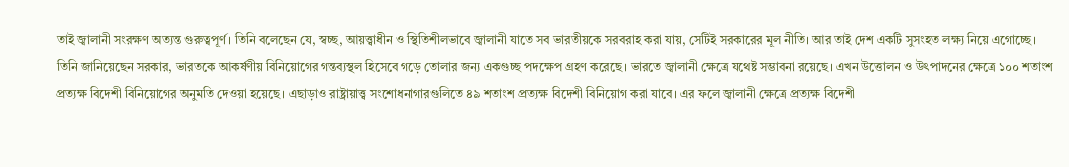তাই জ্বালানী সংরক্ষণ অত্যন্ত গুরুত্বপূর্ণ। তিনি বলেছেন যে, স্বচ্ছ, আয়ত্ত্বাধীন ও স্থিতিশীলভাবে জ্বালানী যাতে সব ভারতীয়কে সরবরাহ করা যায়, সেটিই সরকারের মূল নীতি। আর তাই দেশ একটি সুসংহত লক্ষ্য নিয়ে এগোচ্ছে।
তিনি জানিয়েছেন সরকার, ভারতকে আকর্ষণীয় বিনিয়োগের গন্তব্যস্থল হিসেবে গড়ে তোলার জন্য একগুচ্ছ পদক্ষেপ গ্রহণ করেছে। ভারতে জ্বালানী ক্ষেত্রে যথেষ্ট সম্ভাবনা রয়েছে। এখন উত্তোলন ও উৎপাদনের ক্ষেত্রে ১০০ শতাংশ প্রত্যক্ষ বিদেশী বিনিয়োগের অনুমতি দেওয়া হয়েছে। এছাড়াও রাষ্ট্রায়াত্ত্ব সংশোধনাগারগুলিতে ৪৯ শতাংশ প্রত্যক্ষ বিদেশী বিনিয়োগ করা যাবে। এর ফলে জ্বালানী ক্ষেত্রে প্রত্যক্ষ বিদেশী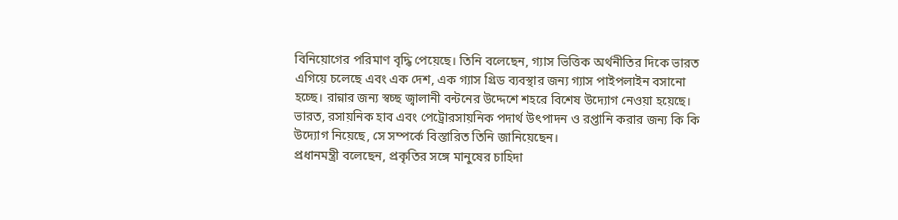বিনিয়োগের পরিমাণ বৃদ্ধি পেয়েছে। তিনি বলেছেন, গ্যাস ভিত্তিক অর্থনীতির দিকে ভারত এগিয়ে চলেছে এবং এক দেশ, এক গ্যাস গ্রিড ব্যবস্থার জন্য গ্যাস পাইপলাইন বসানো হচ্ছে। রান্নার জন্য স্বচ্ছ জ্বালানী বন্টনের উদ্দেশে শহরে বিশেষ উদ্যোগ নেওয়া হয়েছে। ভারত, রসায়নিক হাব এবং পেট্রোরসায়নিক পদার্থ উৎপাদন ও রপ্তানি করার জন্য কি কি উদ্যোগ নিয়েছে, সে সম্পর্কে বিস্তারিত তিনি জানিয়েছেন।
প্রধানমন্ত্রী বলেছেন, প্রকৃতির সঙ্গে মানুষের চাহিদা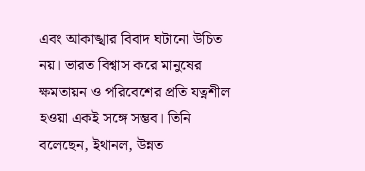এবং আকাঙ্খার বিবাদ ঘটানো উচিত নয়। ভারত বিশ্বাস করে মানুষের ক্ষমতায়ন ও পরিবেশের প্রতি যত্নশীল হওয়া একই সঙ্গে সম্ভব। তিনি বলেছেন, ইথানল, উন্নত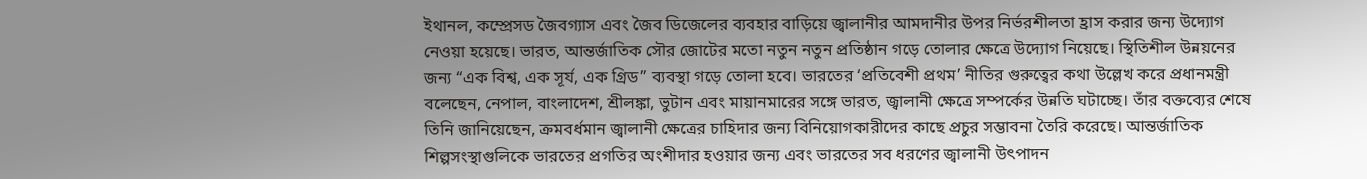ইথানল, কম্প্রেসড জৈবগ্যাস এবং জৈব ডিজেলের ব্যবহার বাড়িয়ে জ্বালানীর আমদানীর উপর নির্ভরশীলতা হ্রাস করার জন্য উদ্যোগ নেওয়া হয়েছে। ভারত, আন্তর্জাতিক সৌর জোটের মতো নতুন নতুন প্রতিষ্ঠান গড়ে তোলার ক্ষেত্রে উদ্যোগ নিয়েছে। স্থিতিশীল উন্নয়নের জন্য “এক বিশ্ব, এক সূর্য, এক গ্রিড” ব্যবস্থা গড়ে তোলা হবে। ভারতের ‘প্রতিবেশী প্রথম’ নীতির গুরুত্বের কথা উল্লেখ করে প্রধানমন্ত্রী বলেছেন, নেপাল, বাংলাদেশ, শ্রীলঙ্কা, ভুটান এবং মায়ানমারের সঙ্গে ভারত, জ্বালানী ক্ষেত্রে সম্পর্কের উন্নতি ঘটাচ্ছে। তাঁর বক্তব্যের শেষে তিনি জানিয়েছেন, ক্রমবর্ধমান জ্বালানী ক্ষেত্রের চাহিদার জন্য বিনিয়োগকারীদের কাছে প্রচুর সম্ভাবনা তৈরি করেছে। আন্তর্জাতিক শিল্পসংস্থাগুলিকে ভারতের প্রগতির অংশীদার হওয়ার জন্য এবং ভারতের সব ধরণের জ্বালানী উৎপাদন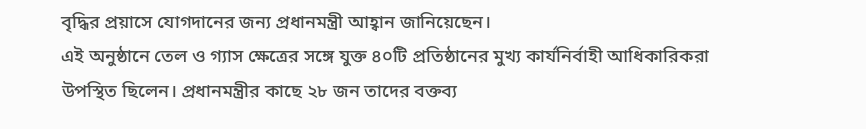বৃদ্ধির প্রয়াসে যোগদানের জন্য প্রধানমন্ত্রী আহ্বান জানিয়েছেন।
এই অনুষ্ঠানে তেল ও গ্যাস ক্ষেত্রের সঙ্গে যুক্ত ৪০টি প্রতিষ্ঠানের মুখ্য কার্যনির্বাহী আধিকারিকরা উপস্থিত ছিলেন। প্রধানমন্ত্রীর কাছে ২৮ জন তাদের বক্তব্য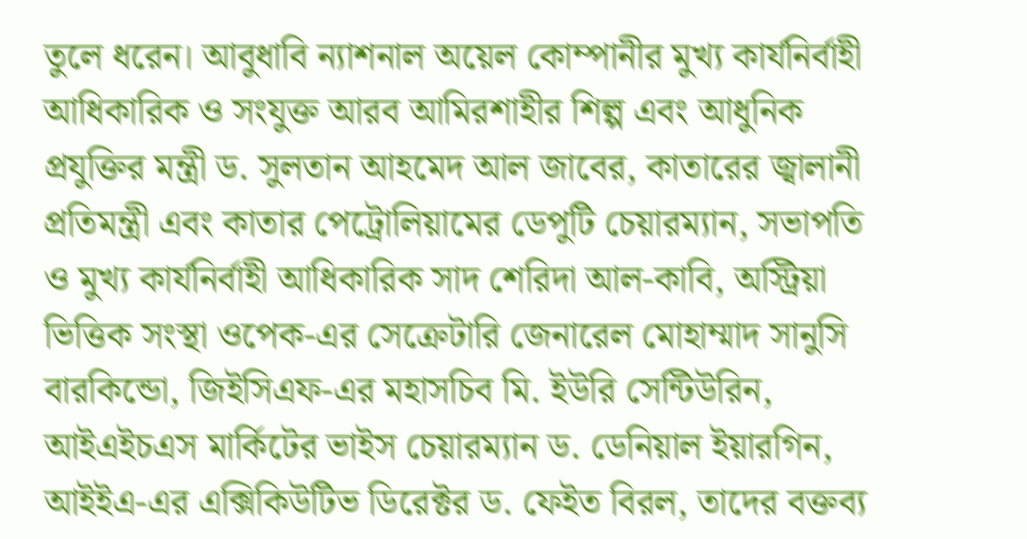তুলে ধরেন। আবুধাবি ন্যাশনাল অয়েল কোম্পানীর মুখ্য কার্যনির্বাহী আধিকারিক ও সংযুক্ত আরব আমিরশাহীর শিল্প এবং আধুনিক প্রযুক্তির মন্ত্রী ড. সুলতান আহমেদ আল জাবের, কাতারের জ্বালানী প্রতিমন্ত্রী এবং কাতার পেট্রোলিয়ামের ডেপুটি চেয়ারম্যান, সভাপতি ও মুখ্য কার্যনির্বাহী আধিকারিক সাদ শেরিদা আল-কাবি, অস্ট্রিয়া ভিত্তিক সংস্থা ওপেক-এর সেক্রেটারি জেনারেল মোহাম্মাদ সানুসি বারকিন্ডো, জিইসিএফ-এর মহাসচিব মি. ইউরি সেন্টিউরিন, আইএইচএস মার্কিটের ভাইস চেয়ারম্যান ড. ডেনিয়াল ইয়ারগিন, আইইএ-এর এক্সিকিউটিভ ডিরেক্টর ড. ফেইত বিরল, তাদের বক্তব্য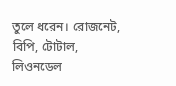তুলে ধরেন। রোজনেট, বিপি, টোটাল, লিওনডেল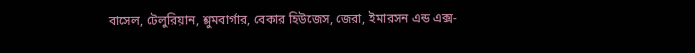বাসেল, টেলুরিয়ান, শ্লুমবার্গার, বেকার হিউজেস, জেরা, ইমারসন এন্ড এক্স-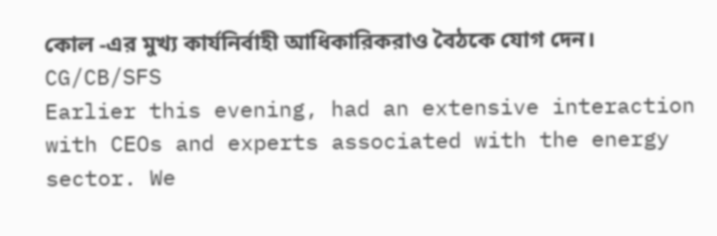কোল -এর মুখ্য কার্যনির্বাহী আধিকারিকরাও বৈঠকে যোগ দেন।
CG/CB/SFS
Earlier this evening, had an extensive interaction with CEOs and experts associated with the energy sector. We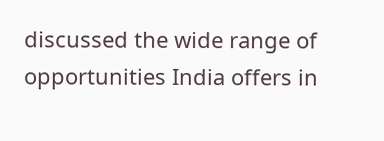discussed the wide range of opportunities India offers in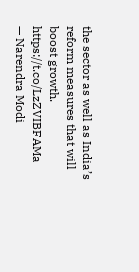the sector as well as India’s reform measures that will boost growth. https://t.co/LzZVIBFAMa
— Narendra Modi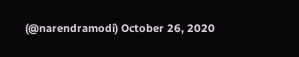(@narendramodi) October 26, 2020